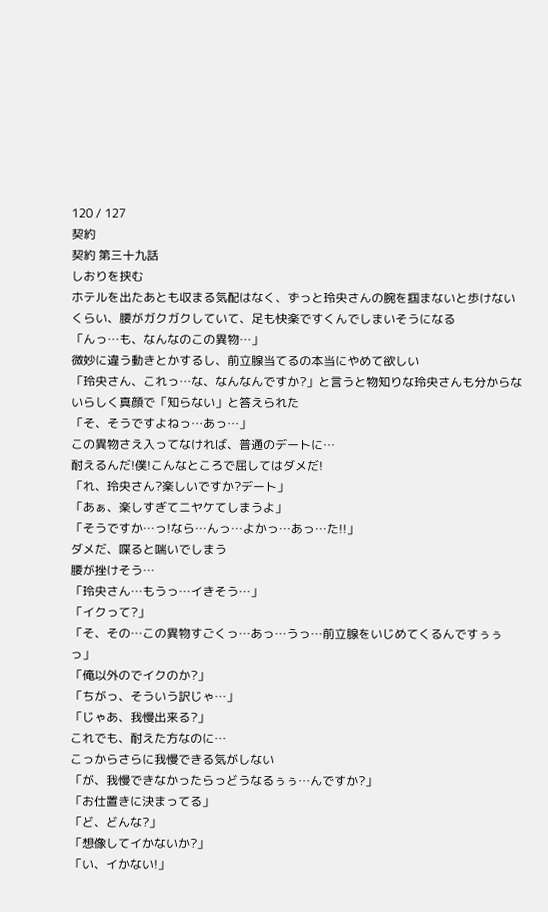120 / 127
契約
契約 第三十九話
しおりを挟む
ホテルを出たあとも収まる気配はなく、ずっと玲央さんの腕を掴まないと歩けないくらい、腰がガクガクしていて、足も快楽ですくんでしまいそうになる
「んっ…も、なんなのこの異物…」
微妙に違う動きとかするし、前立腺当てるの本当にやめて欲しい
「玲央さん、これっ…な、なんなんですか?」と言うと物知りな玲央さんも分からないらしく真顔で「知らない」と答えられた
「そ、そうですよねっ…あっ…」
この異物さえ入ってなければ、普通のデートに…
耐えるんだ!僕!こんなところで屈してはダメだ!
「れ、玲央さん?楽しいですか?デート」
「あぁ、楽しすぎてニヤケてしまうよ」
「そうですか…っ!なら…んっ…よかっ…あっ…た!!」
ダメだ、喋ると喘いでしまう
腰が挫けそう…
「玲央さん…もうっ…イきそう…」
「イクって?」
「そ、その…この異物すごくっ…あっ…うっ…前立腺をいじめてくるんですぅぅっ」
「俺以外のでイクのか?」
「ちがっ、そういう訳じゃ…」
「じゃあ、我慢出来る?」
これでも、耐えた方なのに…
こっからさらに我慢できる気がしない
「が、我慢できなかったらっどうなるぅぅ…んですか?」
「お仕置きに決まってる」
「ど、どんな?」
「想像してイかないか?」
「い、イかない!」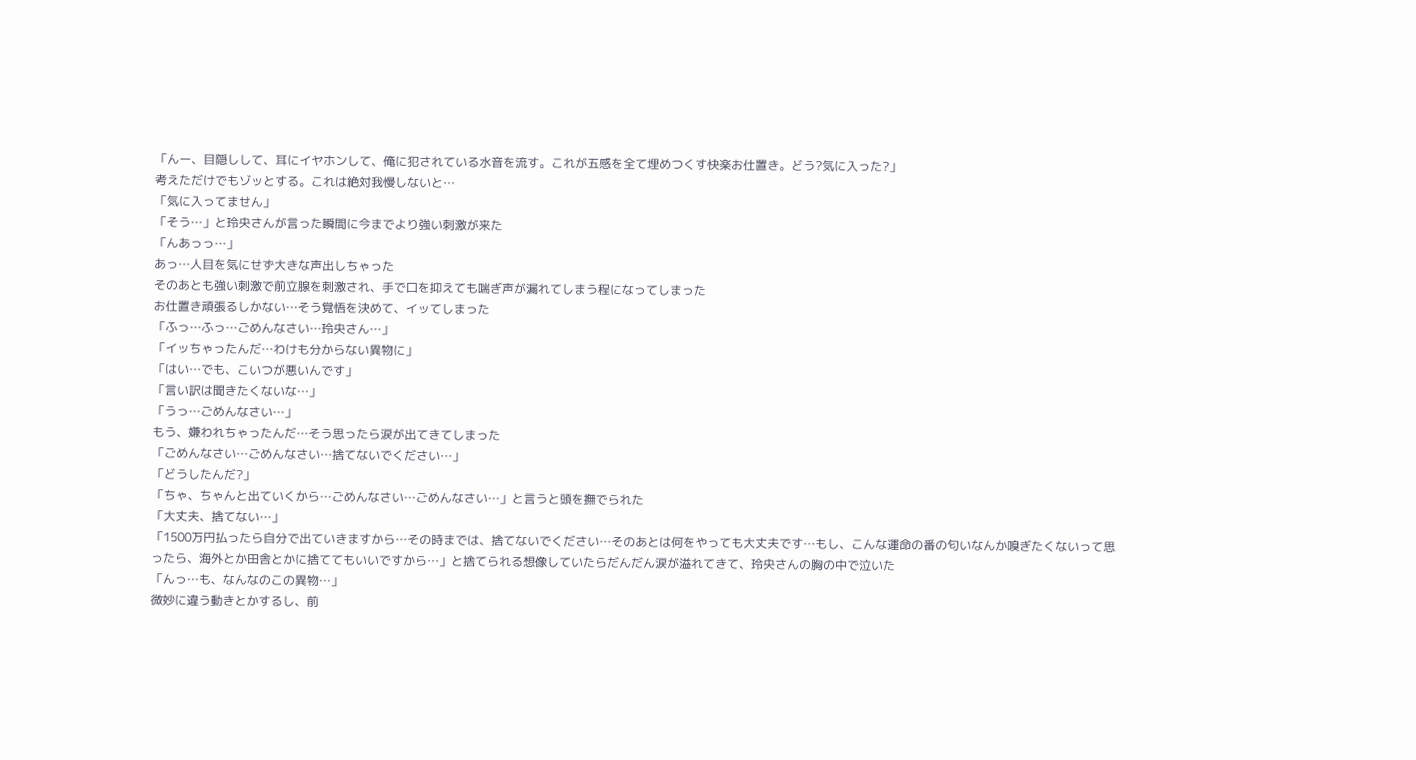「んー、目隠しして、耳にイヤホンして、俺に犯されている水音を流す。これが五感を全て埋めつくす快楽お仕置き。どう?気に入った?」
考えただけでもゾッとする。これは絶対我慢しないと…
「気に入ってません」
「そう…」と玲央さんが言った瞬間に今までより強い刺激が来た
「んあっっ…」
あっ…人目を気にせず大きな声出しちゃった
そのあとも強い刺激で前立腺を刺激され、手で口を抑えても喘ぎ声が漏れてしまう程になってしまった
お仕置き頑張るしかない…そう覚悟を決めて、イッてしまった
「ふっ…ふっ…ごめんなさい…玲央さん…」
「イッちゃったんだ…わけも分からない異物に」
「はい…でも、こいつが悪いんです」
「言い訳は聞きたくないな…」
「うっ…ごめんなさい…」
もう、嫌われちゃったんだ…そう思ったら涙が出てきてしまった
「ごめんなさい…ごめんなさい…捨てないでください…」
「どうしたんだ?」
「ちゃ、ちゃんと出ていくから…ごめんなさい…ごめんなさい…」と言うと頭を撫でられた
「大丈夫、捨てない…」
「1500万円払ったら自分で出ていきますから…その時までは、捨てないでください…そのあとは何をやっても大丈夫です…もし、こんな運命の番の匂いなんか嗅ぎたくないって思ったら、海外とか田舎とかに捨ててもいいですから…」と捨てられる想像していたらだんだん涙が溢れてきて、玲央さんの胸の中で泣いた
「んっ…も、なんなのこの異物…」
微妙に違う動きとかするし、前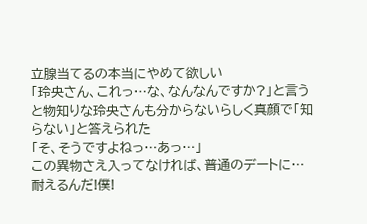立腺当てるの本当にやめて欲しい
「玲央さん、これっ…な、なんなんですか?」と言うと物知りな玲央さんも分からないらしく真顔で「知らない」と答えられた
「そ、そうですよねっ…あっ…」
この異物さえ入ってなければ、普通のデートに…
耐えるんだ!僕!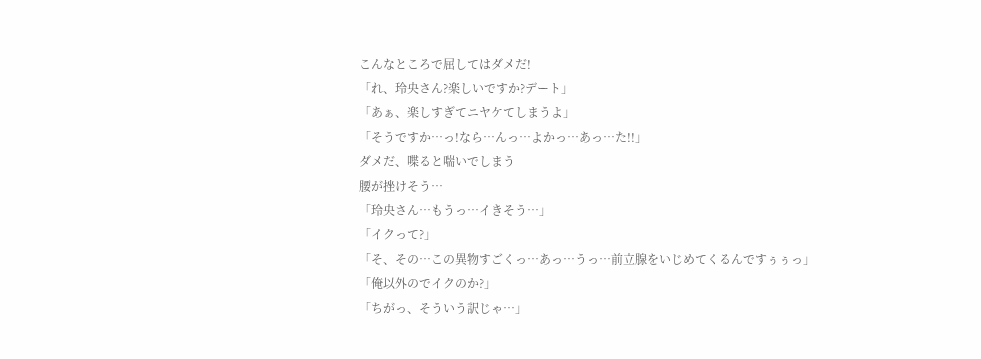こんなところで屈してはダメだ!
「れ、玲央さん?楽しいですか?デート」
「あぁ、楽しすぎてニヤケてしまうよ」
「そうですか…っ!なら…んっ…よかっ…あっ…た!!」
ダメだ、喋ると喘いでしまう
腰が挫けそう…
「玲央さん…もうっ…イきそう…」
「イクって?」
「そ、その…この異物すごくっ…あっ…うっ…前立腺をいじめてくるんですぅぅっ」
「俺以外のでイクのか?」
「ちがっ、そういう訳じゃ…」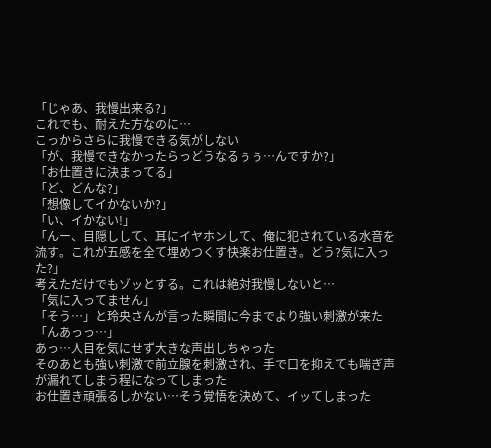「じゃあ、我慢出来る?」
これでも、耐えた方なのに…
こっからさらに我慢できる気がしない
「が、我慢できなかったらっどうなるぅぅ…んですか?」
「お仕置きに決まってる」
「ど、どんな?」
「想像してイかないか?」
「い、イかない!」
「んー、目隠しして、耳にイヤホンして、俺に犯されている水音を流す。これが五感を全て埋めつくす快楽お仕置き。どう?気に入った?」
考えただけでもゾッとする。これは絶対我慢しないと…
「気に入ってません」
「そう…」と玲央さんが言った瞬間に今までより強い刺激が来た
「んあっっ…」
あっ…人目を気にせず大きな声出しちゃった
そのあとも強い刺激で前立腺を刺激され、手で口を抑えても喘ぎ声が漏れてしまう程になってしまった
お仕置き頑張るしかない…そう覚悟を決めて、イッてしまった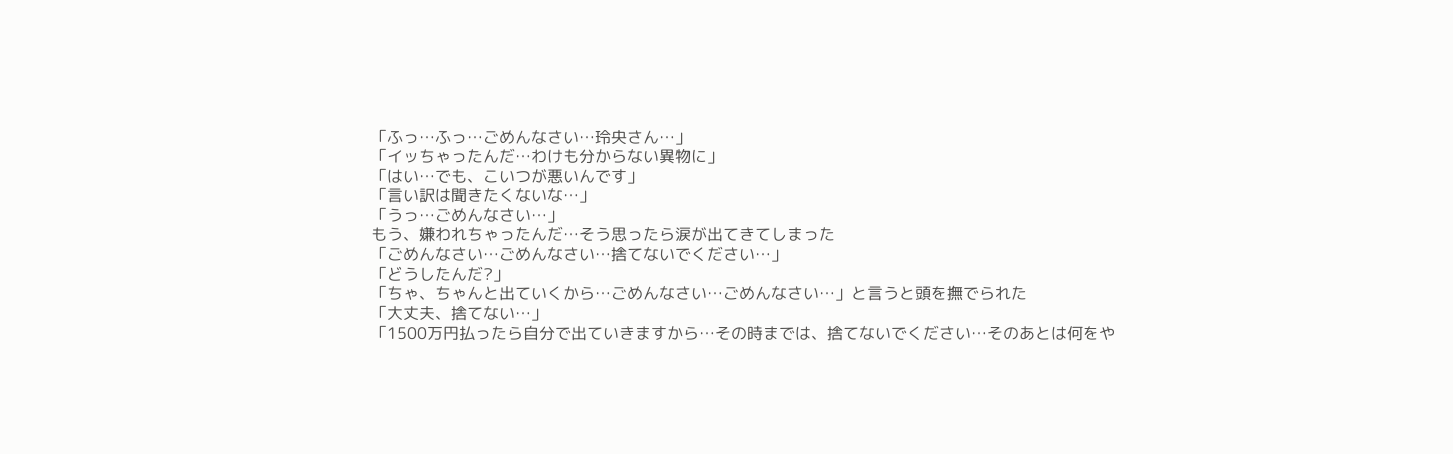「ふっ…ふっ…ごめんなさい…玲央さん…」
「イッちゃったんだ…わけも分からない異物に」
「はい…でも、こいつが悪いんです」
「言い訳は聞きたくないな…」
「うっ…ごめんなさい…」
もう、嫌われちゃったんだ…そう思ったら涙が出てきてしまった
「ごめんなさい…ごめんなさい…捨てないでください…」
「どうしたんだ?」
「ちゃ、ちゃんと出ていくから…ごめんなさい…ごめんなさい…」と言うと頭を撫でられた
「大丈夫、捨てない…」
「1500万円払ったら自分で出ていきますから…その時までは、捨てないでください…そのあとは何をや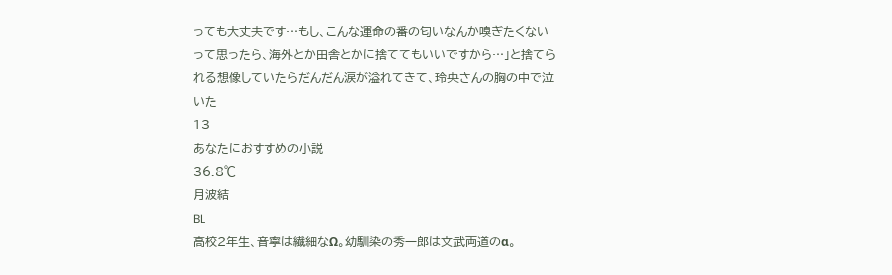っても大丈夫です…もし、こんな運命の番の匂いなんか嗅ぎたくないって思ったら、海外とか田舎とかに捨ててもいいですから…」と捨てられる想像していたらだんだん涙が溢れてきて、玲央さんの胸の中で泣いた
13
あなたにおすすめの小説
36.8℃
月波結
BL
高校2年生、音寧は繊細なΩ。幼馴染の秀一郎は文武両道のα。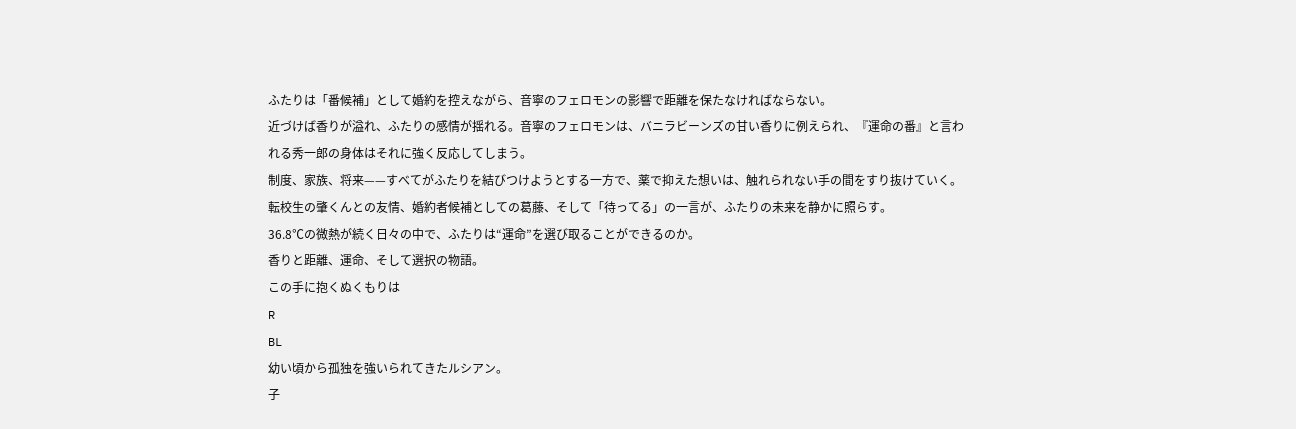ふたりは「番候補」として婚約を控えながら、音寧のフェロモンの影響で距離を保たなければならない。
近づけば香りが溢れ、ふたりの感情が揺れる。音寧のフェロモンは、バニラビーンズの甘い香りに例えられ、『運命の番』と言われる秀一郎の身体はそれに強く反応してしまう。
制度、家族、将来——すべてがふたりを結びつけようとする一方で、薬で抑えた想いは、触れられない手の間をすり抜けていく。
転校生の肇くんとの友情、婚約者候補としての葛藤、そして「待ってる」の一言が、ふたりの未来を静かに照らす。
36.8℃の微熱が続く日々の中で、ふたりは“運命”を選び取ることができるのか。
香りと距離、運命、そして選択の物語。
この手に抱くぬくもりは
R
BL
幼い頃から孤独を強いられてきたルシアン。
子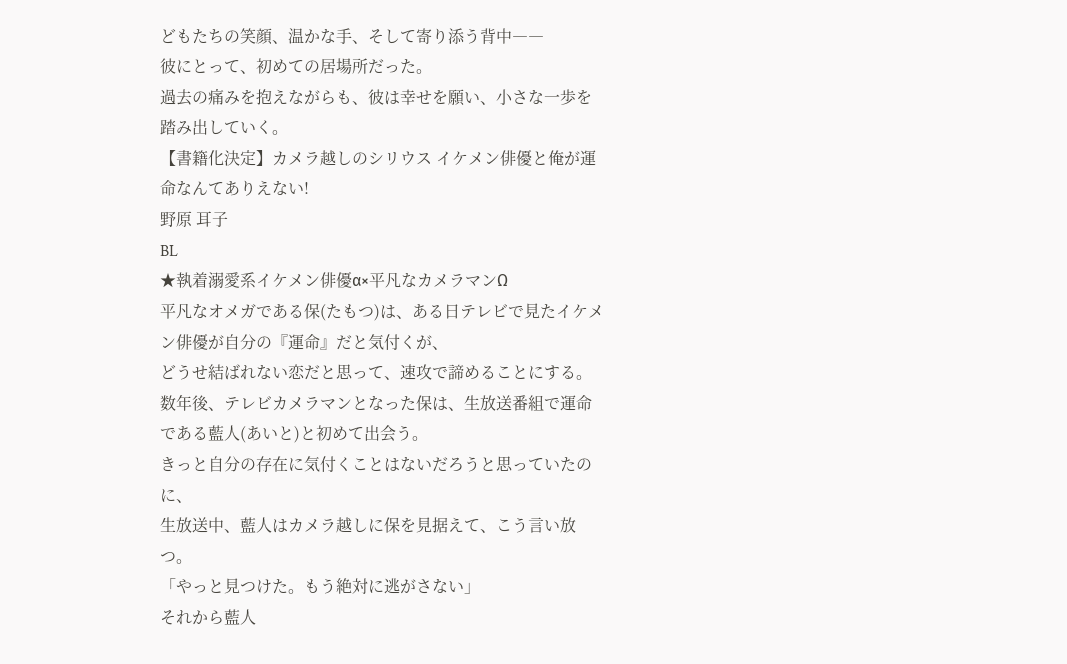どもたちの笑顔、温かな手、そして寄り添う背中――
彼にとって、初めての居場所だった。
過去の痛みを抱えながらも、彼は幸せを願い、小さな一歩を踏み出していく。
【書籍化決定】カメラ越しのシリウス イケメン俳優と俺が運命なんてありえない!
野原 耳子
BL
★執着溺愛系イケメン俳優α×平凡なカメラマンΩ
平凡なオメガである保(たもつ)は、ある日テレビで見たイケメン俳優が自分の『運命』だと気付くが、
どうせ結ばれない恋だと思って、速攻で諦めることにする。
数年後、テレビカメラマンとなった保は、生放送番組で運命である藍人(あいと)と初めて出会う。
きっと自分の存在に気付くことはないだろうと思っていたのに、
生放送中、藍人はカメラ越しに保を見据えて、こう言い放つ。
「やっと見つけた。もう絶対に逃がさない」
それから藍人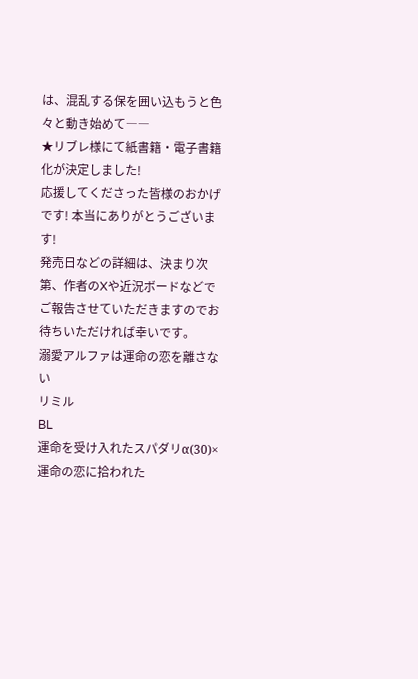は、混乱する保を囲い込もうと色々と動き始めて――
★リブレ様にて紙書籍・電子書籍化が決定しました!
応援してくださった皆様のおかげです! 本当にありがとうございます!
発売日などの詳細は、決まり次第、作者のXや近況ボードなどでご報告させていただきますのでお待ちいただければ幸いです。
溺愛アルファは運命の恋を離さない
リミル
BL
運命を受け入れたスパダリα(30)×運命の恋に拾われた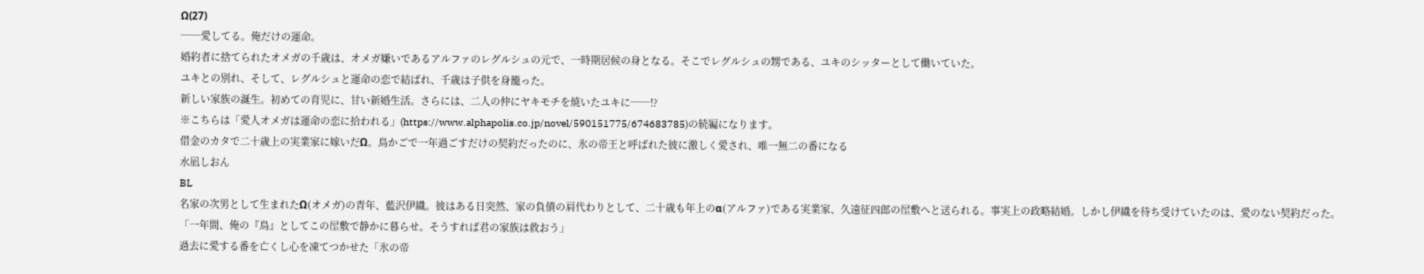Ω(27)
──愛してる。俺だけの運命。
婚約者に捨てられたオメガの千歳は、オメガ嫌いであるアルファのレグルシュの元で、一時期居候の身となる。そこでレグルシュの甥である、ユキのシッターとして働いていた。
ユキとの別れ、そして、レグルシュと運命の恋で結ばれ、千歳は子供を身籠った。
新しい家族の誕生。初めての育児に、甘い新婚生活。さらには、二人の仲にヤキモチを焼いたユキに──!?
※こちらは「愛人オメガは運命の恋に拾われる」(https://www.alphapolis.co.jp/novel/590151775/674683785)の続編になります。
借金のカタで二十歳上の実業家に嫁いだΩ。鳥かごで一年過ごすだけの契約だったのに、氷の帝王と呼ばれた彼に激しく愛され、唯一無二の番になる
水凪しおん
BL
名家の次男として生まれたΩ(オメガ)の青年、藍沢伊織。彼はある日突然、家の負債の肩代わりとして、二十歳も年上のα(アルファ)である実業家、久遠征四郎の屋敷へと送られる。事実上の政略結婚。しかし伊織を待ち受けていたのは、愛のない契約だった。
「一年間、俺の『鳥』としてこの屋敷で静かに暮らせ。そうすれば君の家族は救おう」
過去に愛する番を亡くし心を凍てつかせた「氷の帝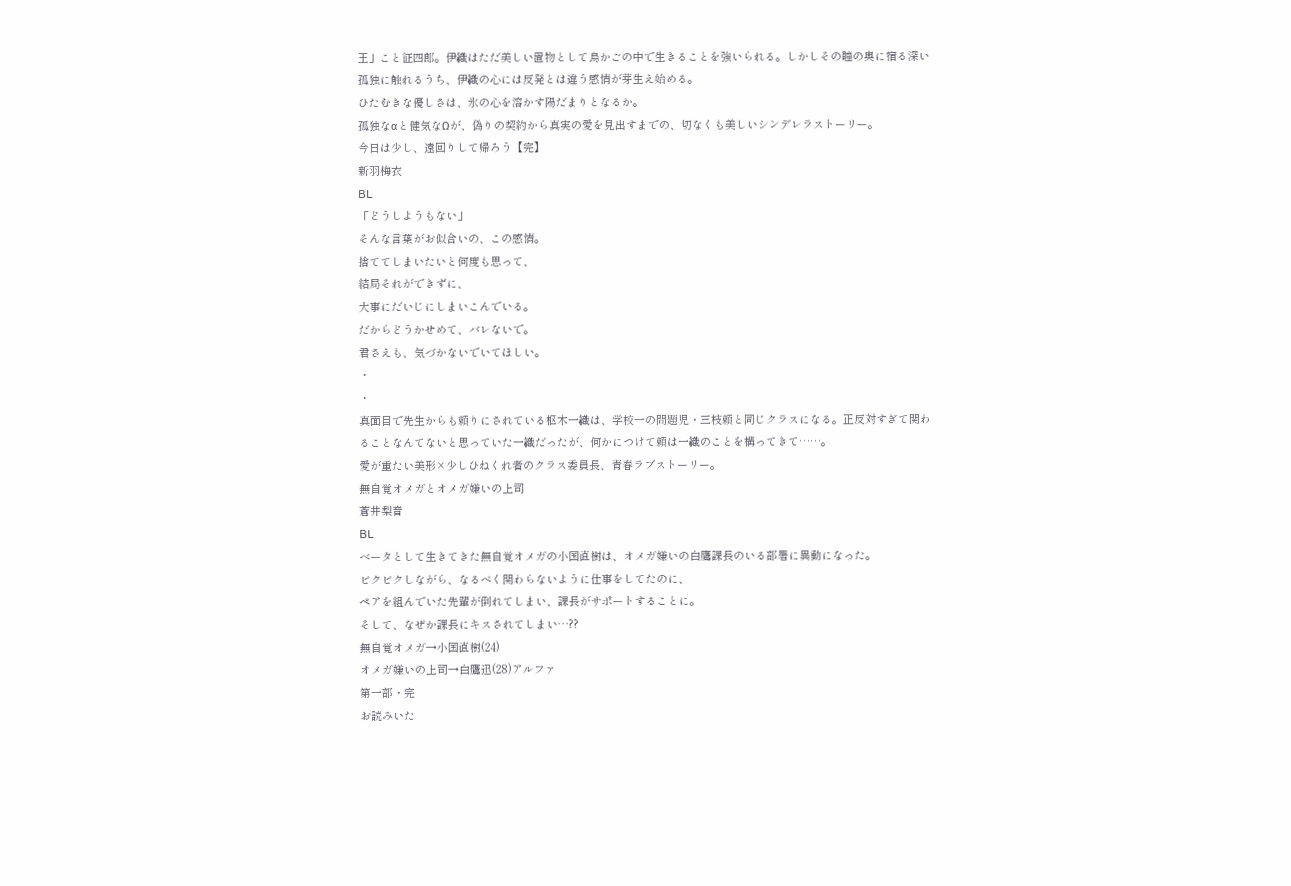王」こと征四郎。伊織はただ美しい置物として鳥かごの中で生きることを強いられる。しかしその瞳の奥に宿る深い孤独に触れるうち、伊織の心には反発とは違う感情が芽生え始める。
ひたむきな優しさは、氷の心を溶かす陽だまりとなるか。
孤独なαと健気なΩが、偽りの契約から真実の愛を見出すまでの、切なくも美しいシンデレラストーリー。
今日は少し、遠回りして帰ろう【完】
新羽梅衣
BL
「どうしようもない」
そんな言葉がお似合いの、この感情。
捨ててしまいたいと何度も思って、
結局それができずに、
大事にだいじにしまいこんでいる。
だからどうかせめて、バレないで。
君さえも、気づかないでいてほしい。
・
・
真面目で先生からも頼りにされている枢木一織は、学校一の問題児・三枝頼と同じクラスになる。正反対すぎて関わることなんてないと思っていた一織だったが、何かにつけて頼は一織のことを構ってきて……。
愛が重たい美形×少しひねくれ者のクラス委員長、青春ラブストーリー。
無自覚オメガとオメガ嫌いの上司
蒼井梨音
BL
ベータとして生きてきた無自覚オメガの小国直樹は、オメガ嫌いの白鷹課長のいる部署に異動になった。
ビクビクしながら、なるべく関わらないように仕事をしてたのに、
ペアを組んでいた先輩が倒れてしまい、課長がサポートすることに。
そして、なぜか課長にキスされてしまい…??
無自覚オメガ→小国直樹(24)
オメガ嫌いの上司→白鷹迅(28)アルファ
第一部・完
お読みいた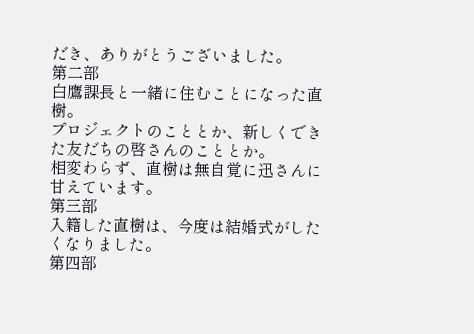だき、ありがとうございました。
第二部
白鷹課長と一緒に住むことになった直樹。
プロジェクトのこととか、新しくできた友だちの啓さんのこととか。
相変わらず、直樹は無自覚に迅さんに甘えています。
第三部
入籍した直樹は、今度は結婚式がしたくなりました。
第四部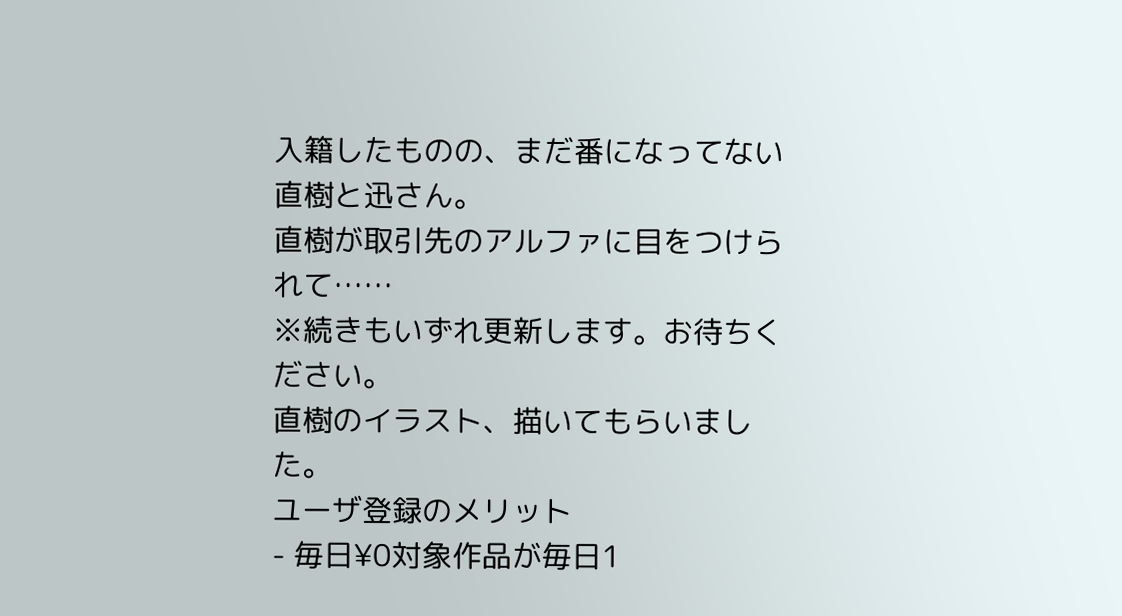入籍したものの、まだ番になってない直樹と迅さん。
直樹が取引先のアルファに目をつけられて……
※続きもいずれ更新します。お待ちください。
直樹のイラスト、描いてもらいました。
ユーザ登録のメリット
- 毎日¥0対象作品が毎日1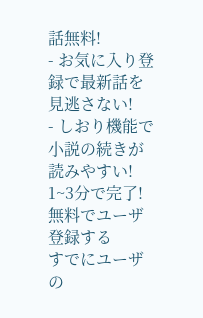話無料!
- お気に入り登録で最新話を見逃さない!
- しおり機能で小説の続きが読みやすい!
1~3分で完了!
無料でユーザ登録する
すでにユーザの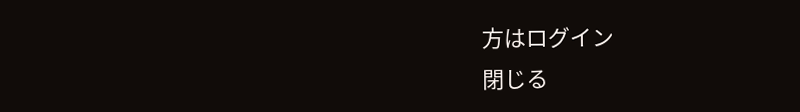方はログイン
閉じる